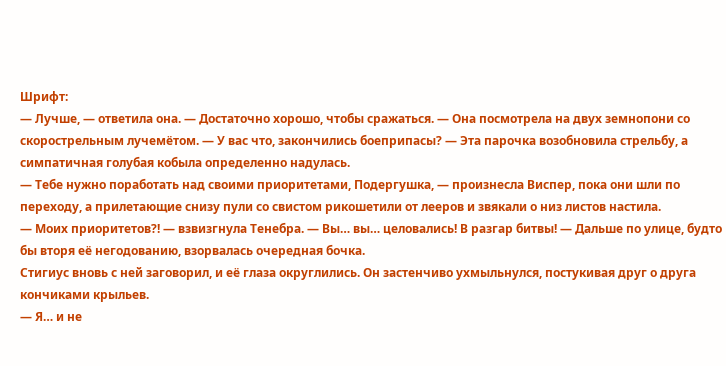Шрифт:
— Лучше, — ответила она. — Достаточно хорошо, чтобы сражаться. — Она посмотрела на двух земнопони со скорострельным лучемётом. — У вас что, закончились боеприпасы? — Эта парочка возобновила стрельбу, а симпатичная голубая кобыла определенно надулась.
— Тебе нужно поработать над своими приоритетами, Подергушка, — произнесла Виспер, пока они шли по переходу, а прилетающие снизу пули со свистом рикошетили от лееров и звякали о низ листов настила.
— Моих приоритетов?! — взвизгнула Тенебра. — Вы… вы… целовались! В разгар битвы! — Дальше по улице, будто бы вторя её негодованию, взорвалась очередная бочка.
Стигиус вновь с ней заговорил, и её глаза округлились. Он застенчиво ухмыльнулся, постукивая друг о друга кончиками крыльев.
— Я… и не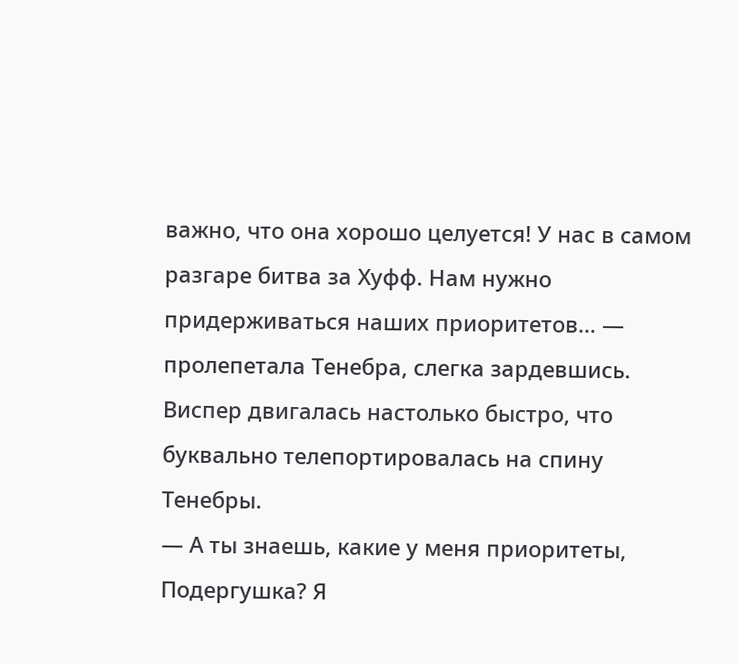важно, что она хорошо целуется! У нас в самом разгаре битва за Хуфф. Нам нужно придерживаться наших приоритетов… — пролепетала Тенебра, слегка зардевшись.
Виспер двигалась настолько быстро, что буквально телепортировалась на спину Тенебры.
— А ты знаешь, какие у меня приоритеты, Подергушка? Я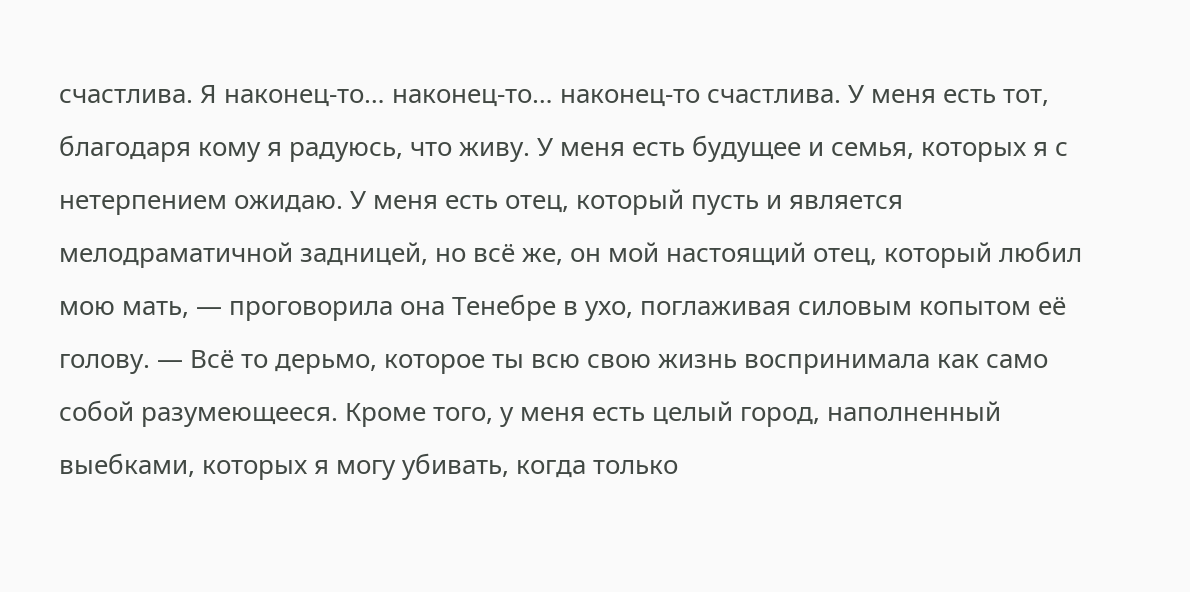счастлива. Я наконец-то… наконец-то… наконец-то счастлива. У меня есть тот, благодаря кому я радуюсь, что живу. У меня есть будущее и семья, которых я с нетерпением ожидаю. У меня есть отец, который пусть и является мелодраматичной задницей, но всё же, он мой настоящий отец, который любил мою мать, — проговорила она Тенебре в ухо, поглаживая силовым копытом её голову. — Всё то дерьмо, которое ты всю свою жизнь воспринимала как само собой разумеющееся. Кроме того, у меня есть целый город, наполненный выебками, которых я могу убивать, когда только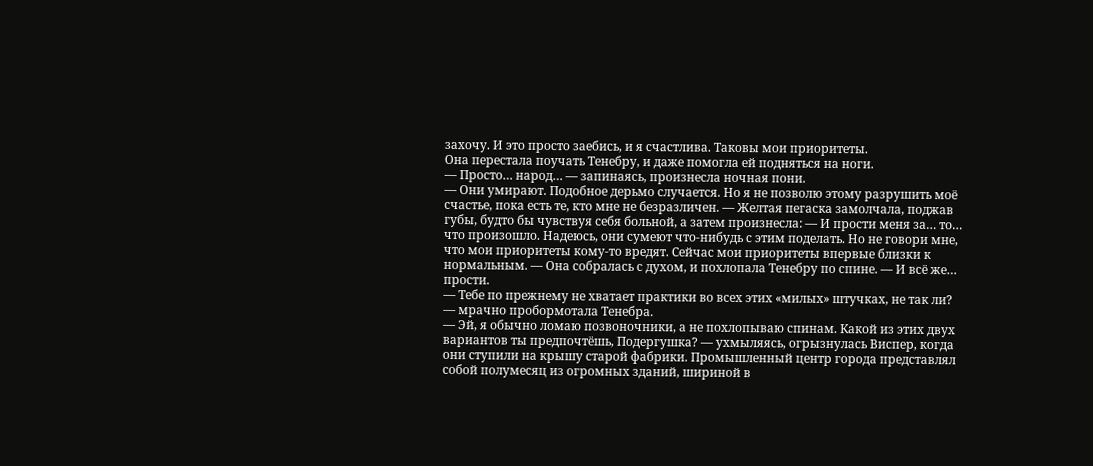захочу. И это просто заебись, и я счастлива. Таковы мои приоритеты.
Она перестала поучать Тенебру, и даже помогла ей подняться на ноги.
— Просто… народ… — запинаясь, произнесла ночная пони.
— Они умирают. Подобное дерьмо случается. Но я не позволю этому разрушить моё счастье, пока есть те, кто мне не безразличен. — Желтая пегаска замолчала, поджав губы, будто бы чувствуя себя больной, а затем произнесла: — И прости меня за… то… что произошло. Надеюсь, они сумеют что-нибудь с этим поделать. Но не говори мне, что мои приоритеты кому-то вредят. Сейчас мои приоритеты впервые близки к нормальным. — Она собралась с духом, и похлопала Тенебру по спине. — И всё же… прости.
— Тебе по прежнему не хватает практики во всех этих «милых» штучках, не так ли? — мрачно пробормотала Тенебра.
— Эй, я обычно ломаю позвоночники, а не похлопываю спинам. Какой из этих двух вариантов ты предпочтёшь, Подергушка? — ухмыляясь, огрызнулась Виспер, когда они ступили на крышу старой фабрики. Промышленный центр города представлял собой полумесяц из огромных зданий, шириной в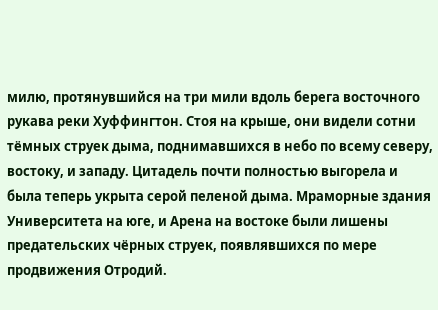милю, протянувшийся на три мили вдоль берега восточного рукава реки Хуффингтон. Стоя на крыше, они видели сотни тёмных струек дыма, поднимавшихся в небо по всему северу, востоку, и западу. Цитадель почти полностью выгорела и была теперь укрыта серой пеленой дыма. Мраморные здания Университета на юге, и Арена на востоке были лишены предательских чёрных струек, появлявшихся по мере продвижения Отродий.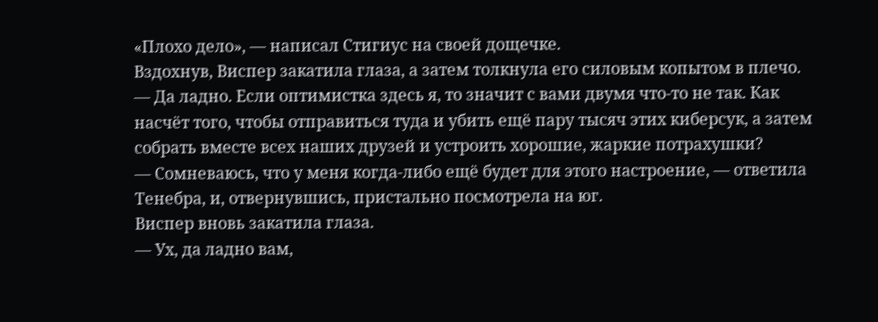«Плохо дело», — написал Стигиус на своей дощечке.
Вздохнув, Виспер закатила глаза, а затем толкнула его силовым копытом в плечо.
— Да ладно. Если оптимистка здесь я, то значит с вами двумя что-то не так. Как насчёт того, чтобы отправиться туда и убить ещё пару тысяч этих киберсук, а затем собрать вместе всех наших друзей и устроить хорошие, жаркие потрахушки?
— Сомневаюсь, что у меня когда-либо ещё будет для этого настроение, — ответила Тенебра, и, отвернувшись, пристально посмотрела на юг.
Виспер вновь закатила глаза.
— Ух, да ладно вам,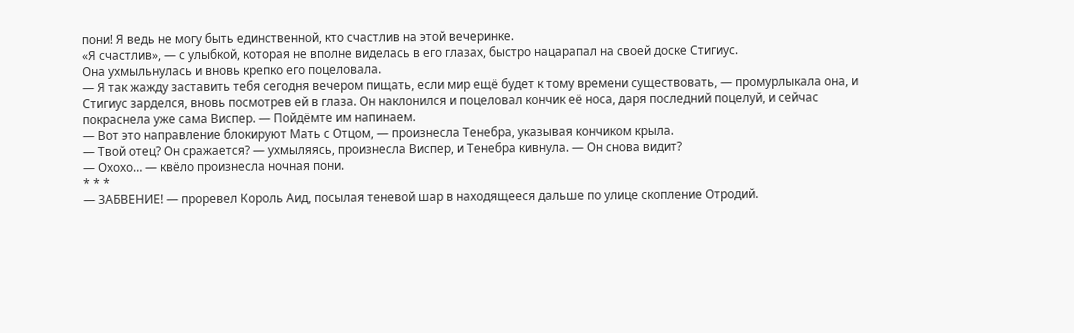пони! Я ведь не могу быть единственной, кто счастлив на этой вечеринке.
«Я счастлив», — с улыбкой, которая не вполне виделась в его глазах, быстро нацарапал на своей доске Стигиус.
Она ухмыльнулась и вновь крепко его поцеловала.
— Я так жажду заставить тебя сегодня вечером пищать, если мир ещё будет к тому времени существовать, — промурлыкала она, и Стигиус зарделся, вновь посмотрев ей в глаза. Он наклонился и поцеловал кончик её носа, даря последний поцелуй, и сейчас покраснела уже сама Виспер. — Пойдёмте им напинаем.
— Вот это направление блокируют Мать с Отцом, — произнесла Тенебра, указывая кончиком крыла.
— Твой отец? Он сражается? — ухмыляясь, произнесла Виспер, и Тенебра кивнула. — Он снова видит?
— Охохо… — квёло произнесла ночная пони.
* * *
— ЗАБВЕНИЕ! — проревел Король Аид, посылая теневой шар в находящееся дальше по улице скопление Отродий.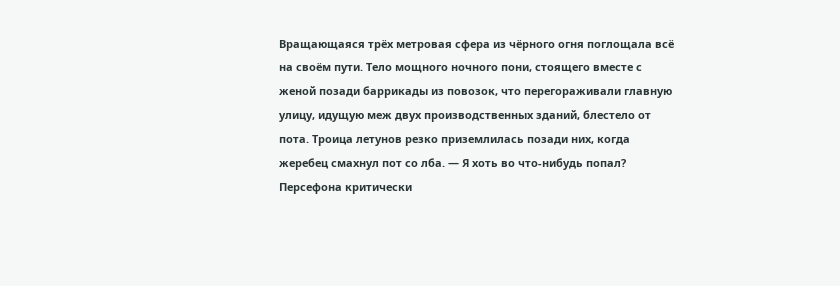Вращающаяся трёх метровая сфера из чёрного огня поглощала всё на своём пути. Тело мощного ночного пони, стоящего вместе с женой позади баррикады из повозок, что перегораживали главную улицу, идущую меж двух производственных зданий, блестело от пота. Троица летунов резко приземлилась позади них, когда жеребец смахнул пот со лба. — Я хоть во что-нибудь попал?
Персефона критически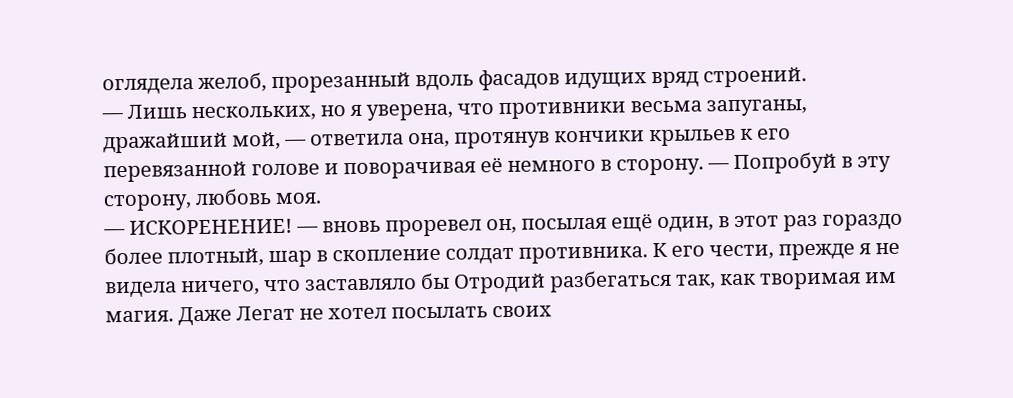оглядела желоб, прорезанный вдоль фасадов идущих вряд строений.
— Лишь нескольких, но я уверена, что противники весьма запуганы, дражайший мой, — ответила она, протянув кончики крыльев к его перевязанной голове и поворачивая её немного в сторону. — Попробуй в эту сторону, любовь моя.
— ИСКОРЕНЕНИЕ! — вновь проревел он, посылая ещё один, в этот раз гораздо более плотный, шар в скопление солдат противника. К его чести, прежде я не видела ничего, что заставляло бы Отродий разбегаться так, как творимая им магия. Даже Легат не хотел посылать своих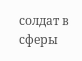солдат в сферы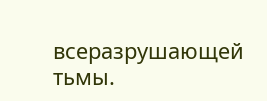всеразрушающей тьмы.